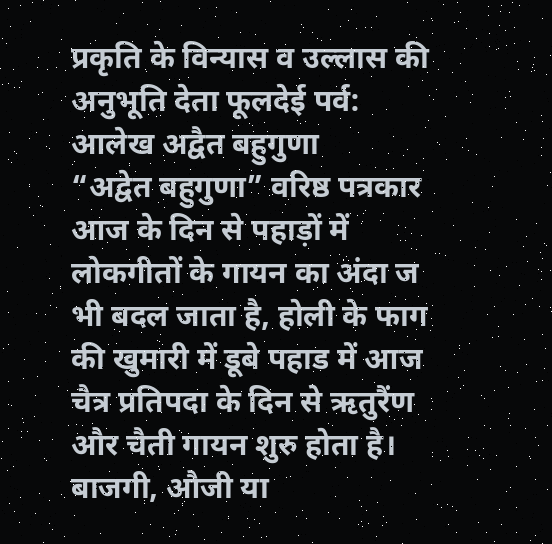प्रकृति के विन्यास व उल्लास की अनुभूति देता फूलदेई पर्व: आलेख अद्वैत बहुगुणा
“अद्वेत बहुगुणा” वरिष्ठ पत्रकार आज के दिन से पहाड़ों में लोकगीतों के गायन का अंदा ज भी बदल जाता है, होली के फाग की खुमारी में डूबे पहाड में आज चैत्र प्रतिपदा के दिन से ऋतुरैंण और चैती गायन शुरु होता है। बाजगी, औजी या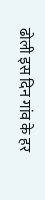ढोली इस दिन गांव के हर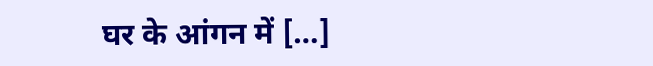घर के आंगन में […]